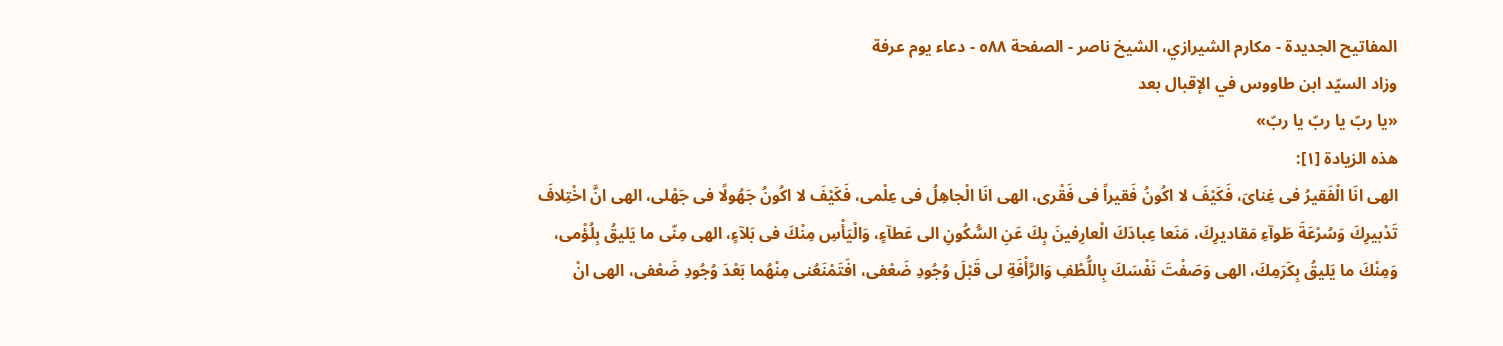المفاتيح الجديدة - مكارم الشيرازي، الشيخ ناصر - الصفحة ٥٨٨ - دعاء يوم عرفة
وزاد السيّد ابن طاووس في الإقبال بعد
«يا ربّ يا ربّ يا ربّ»
هذه الزيادة [١]:
الهى انَا الْفَقيرُ فى غِناىَ، فَكَيْفَ لا اكُونُ فَقيراً فى فَقْرى، الهى انَا الْجاهِلُ فى عِلْمى، فَكَيْفَ لا اكُونُ جَهُولًا فى جَهْلى، الهى انَّ اخْتِلافَ تَدْبيرِكَ وَسُرْعَةَ طَوآءِ مَقاديرِكَ، مَنَعا عِبادَكَ الْعارِفينَ بِكَ عَنِ السُّكُونِ الى عَطآءٍ، وَالْيَأْسِ مِنْكَ فى بَلآءٍ، الهى مِنّى ما يَليقُ بِلُؤْمى، وَمِنْكَ ما يَليقُ بِكَرَمِكَ، الهى وَصَفْتَ نَفْسَكَ بِاللُّطْفِ وَالرَّأْفَةِ لى قَبْلَ وُجُودِ ضَعْفى، افَتَمْنَعُنى مِنْهُما بَعْدَ وُجُودِ ضَعْفى، الهى انْ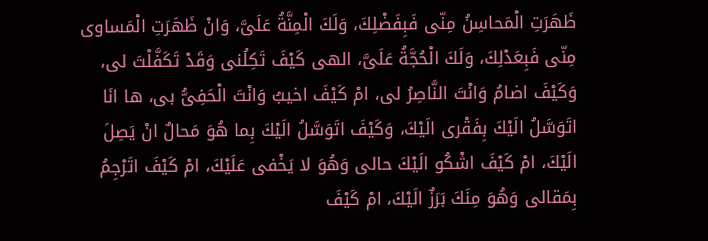ظَهَرَتِ الْمَحاسِنُ مِنّى فَبِفَضْلِكَ، وَلَكَ الْمِنَّةُ عَلَىَّ، وَانْ ظَهَرَتِ الْمَساوى مِنّى فَبِعَدْلِكَ، وَلَكَ الْحُجَّةُ عَلَىَّ، الهى كَيْفَ تَكِلُنى وَقَدْ تَكَفَّلْتَ لى، وَكَيْفَ اضامُ وَانْتَ النَّاصِرُ لى، امْ كَيْفَ اخيبُ وَانْتَ الْحَفِىُّ بى، ها انَا اتَوَسَّلُ الَيْكَ بِفَقْرى الَيْكَ، وَكَيْفَ اتَوَسَّلُ الَيْكَ بِما هُوَ مَحالٌ انْ يَصِلَ الَيْكَ، امْ كَيْفَ اشْكُو الَيْكَ حالى وَهُوَ لا يَخْفى عَلَيْكَ، امْ كَيْفَ اتَرْجِمُ بِمَقالى وَهُوَ مِنَكَ بَرَزٌ الَيْكَ، امْ كَيْفَ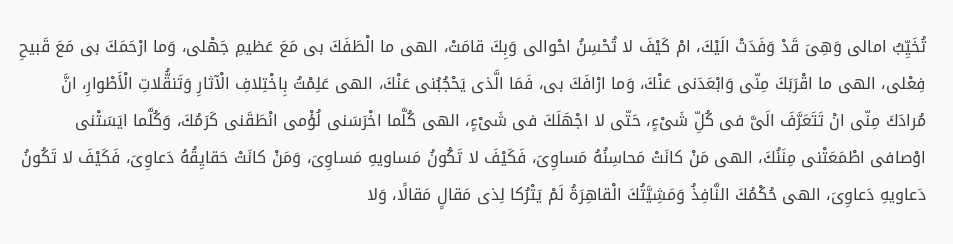تُخَيِّبُ امالى وَهِىَ قَدْ وَفَدَتْ الَيْكَ، امْ كَيْفَ لا تُحْسِنُ احْوالى وَبِكَ قامَتْ، الهى ما الْطَفَكَ بى مَعَ عَظيمِ جَهْلى، وَما ارْحَمَكَ بى مَعَ قَبيحِ فِعْلى، الهى ما اقْرَبَكَ مِنّى وَابْعَدَنى عَنْكَ، وَما ارْافَكَ بى، فَمَا الَّذى يَحْجُبُنى عَنْكَ، الهى عَلِمْتُ بِاخْتِلافِ الْآثارِ وَتَنقُّلاتِ الْأَطْوارِ، انَّ مُرادَكَ مِنّى انْ تَتَعَرَّفَ الَىَّ فى كُلِّ شَىْءٍ، حَتّى لا اجْهَلَكَ فى شَىْءٍ، الهى كُلَّما اخْرَسَنى لُؤْمى انْطَقَنى كَرَمُكَ، وَكُلَّما ايَسَتْنى اوْصافى اطْمَعَتْنى مِنَنُكَ، الهى مَنْ كانَتْ مَحاسِنُهُ مَساوِىَ، فَكَيْفَ لا تَكُونُ مَساويهِ مَساوِىَ، وَمَنْ كانَتْ حَقايِقُهُ دَعاوِىَ، فَكَيْفَ لا تَكُونُ دَعاويهِ دَعاوِىَ، الهى حُكْمُكَ النَّافِذُ وَمَشِيَّتُكَ الْقاهِرَةُ لَمْ يَتْرُكا لِذى مَقالٍ مَقالًا، وَلا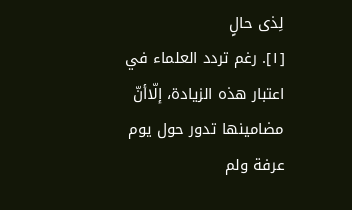لِذى حالٍ
[١]. رغم تردد العلماء في اعتبار هذه الزيادة، إلّاأنّ مضامينها تدور حول يوم عرفة ولم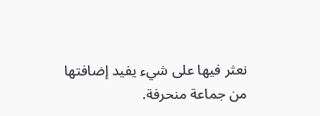نعثر فيها على شيء يفيد إضافتها من جماعة منحرفة.